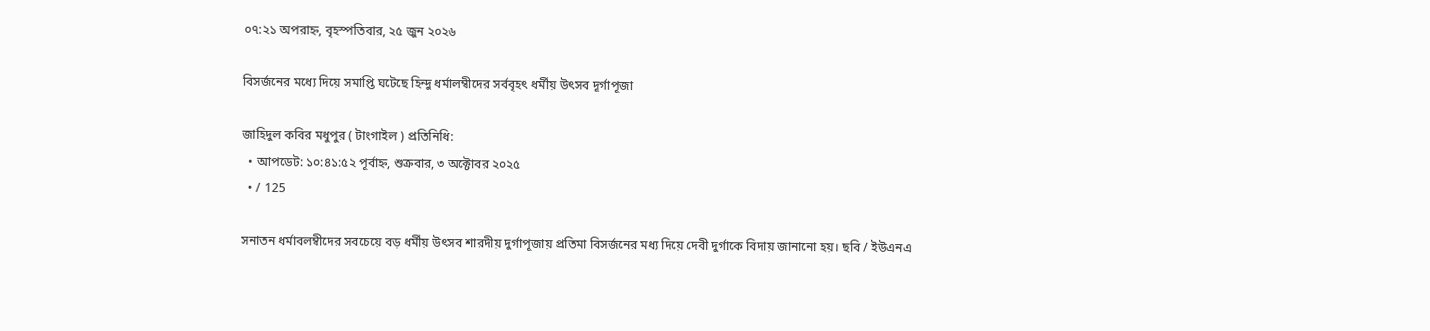০৭:২১ অপরাহ্ন, বৃহস্পতিবার, ২৫ জুন ২০২৬

বিসর্জনের মধ্যে দিয়ে সমাপ্তি ঘটেছে হিন্দু ধর্মালম্বীদের সর্ববৃহৎ ধর্মীয় উৎসব দূর্গাপূজা

জাহিদুল কবির মধুপুর ( টাংগাইল ) প্রতিনিধি:
  • আপডেট: ১০:৪১:৫২ পূর্বাহ্ন, শুক্রবার, ৩ অক্টোবর ২০২৫
  • / 125

সনাতন ধর্মাবলম্বীদের সবচেয়ে বড় ধর্মীয় উৎসব শারদীয় দুর্গাপূজায় প্রতিমা বিসর্জনের মধ্য দিয়ে দেবী দুর্গাকে বিদায় জানানো হয়। ছবি / ইউএনএ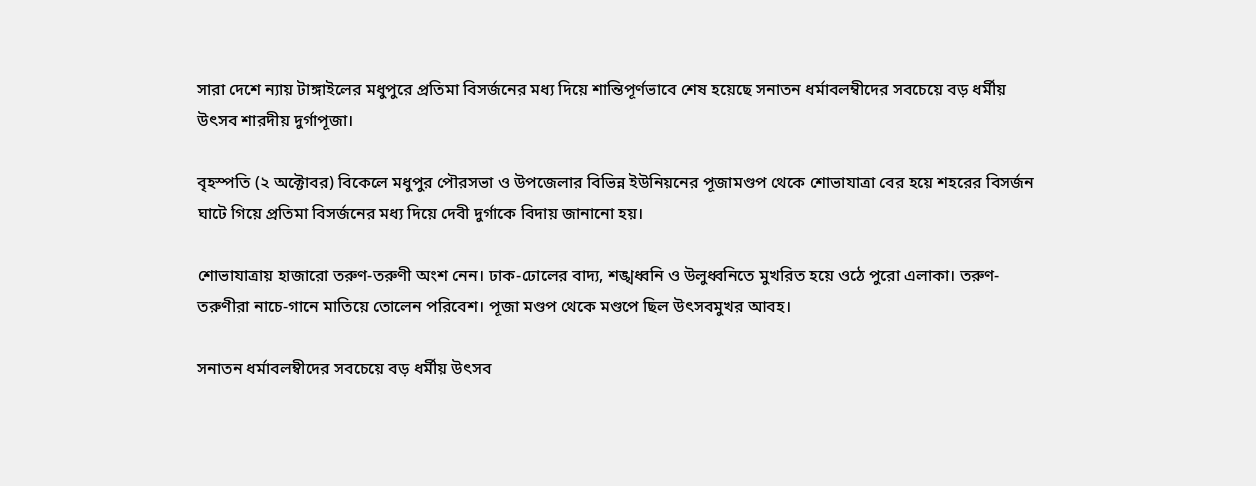সারা দেশে ন্যায় টাঙ্গাইলের মধুপুরে প্রতিমা বিসর্জনের মধ্য দিয়ে শান্তিপূর্ণভাবে শেষ হয়েছে সনাতন ধর্মাবলম্বীদের সবচেয়ে বড় ধর্মীয় উৎসব শারদীয় দুর্গাপূজা।

বৃহস্পতি (২ অক্টোবর) বিকেলে মধুপুর পৌরসভা ও উপজেলার বিভিন্ন ইউনিয়নের পূজামণ্ডপ থেকে শোভাযাত্রা বের হয়ে শহরের বিসর্জন ঘাটে গিয়ে প্রতিমা বিসর্জনের মধ্য দিয়ে দেবী দুর্গাকে বিদায় জানানো হয়।

শোভাযাত্রায় হাজারো তরুণ-তরুণী অংশ নেন। ঢাক-ঢোলের বাদ্য, শঙ্খধ্বনি ও উলুধ্বনিতে মুখরিত হয়ে ওঠে পুরো এলাকা। তরুণ-তরুণীরা নাচে-গানে মাতিয়ে তোলেন পরিবেশ। পূজা মণ্ডপ থেকে মণ্ডপে ছিল উৎসবমুখর আবহ।

সনাতন ধর্মাবলম্বীদের সবচেয়ে বড় ধর্মীয় উৎসব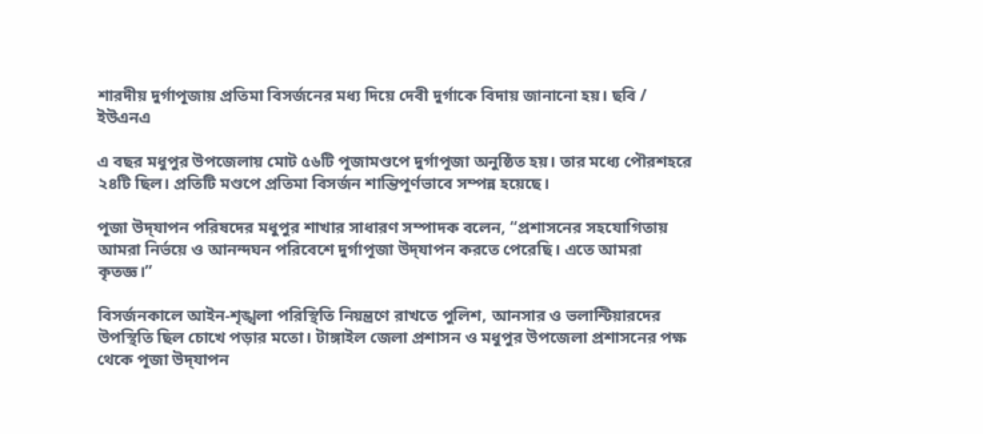শারদীয় দুর্গাপূজায় প্রতিমা বিসর্জনের মধ্য দিয়ে দেবী দুর্গাকে বিদায় জানানো হয়। ছবি / ইউএনএ

এ বছর মধুপুর উপজেলায় মোট ৫৬টি পূজামণ্ডপে দুর্গাপূজা অনুষ্ঠিত হয়। তার মধ্যে পৌরশহরে ২৪টি ছিল। প্রতিটি মণ্ডপে প্রতিমা বিসর্জন শান্তিপূর্ণভাবে সম্পন্ন হয়েছে।

পূজা উদ্‌যাপন পরিষদের মধুপুর শাখার সাধারণ সম্পাদক বলেন, “প্রশাসনের সহযোগিতায় আমরা নির্ভয়ে ও আনন্দঘন পরিবেশে দুর্গাপূজা উদ্‌যাপন করতে পেরেছি। এতে আমরা কৃতজ্ঞ।”

বিসর্জনকালে আইন-শৃঙ্খলা পরিস্থিতি নিয়ন্ত্রণে রাখতে পুলিশ, আনসার ও ভলান্টিয়ারদের উপস্থিতি ছিল চোখে পড়ার মতো। টাঙ্গাইল জেলা প্রশাসন ও মধুপুর উপজেলা প্রশাসনের পক্ষ থেকে পূজা উদ্‌যাপন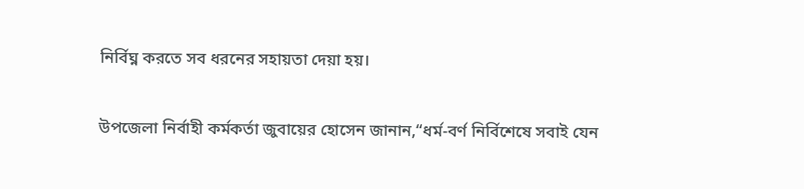নির্বিঘ্ন করতে সব ধরনের সহায়তা দেয়া হয়।

উপজেলা নির্বাহী কর্মকর্তা জুবায়ের হোসেন জানান,“ধর্ম-বর্ণ নির্বিশেষে সবাই যেন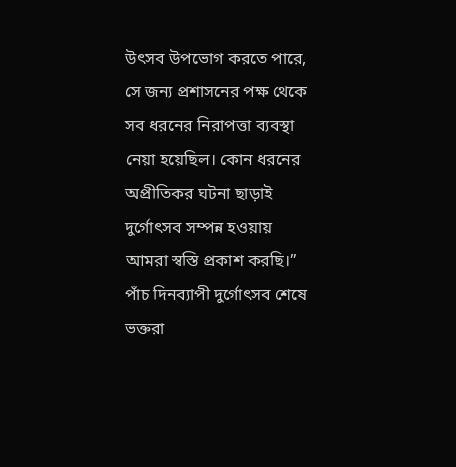উৎসব উপভোগ করতে পারে, সে জন্য প্রশাসনের পক্ষ থেকে সব ধরনের নিরাপত্তা ব্যবস্থা নেয়া হয়েছিল। কোন ধরনের অপ্রীতিকর ঘটনা ছাড়াই দুর্গোৎসব সম্পন্ন হওয়ায় আমরা স্বস্তি প্রকাশ করছি।”
পাঁচ দিনব্যাপী দুর্গোৎসব শেষে ভক্তরা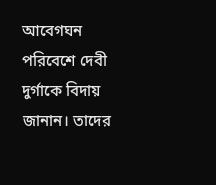আবেগঘন পরিবেশে দেবী দুর্গাকে বিদায় জানান। তাদের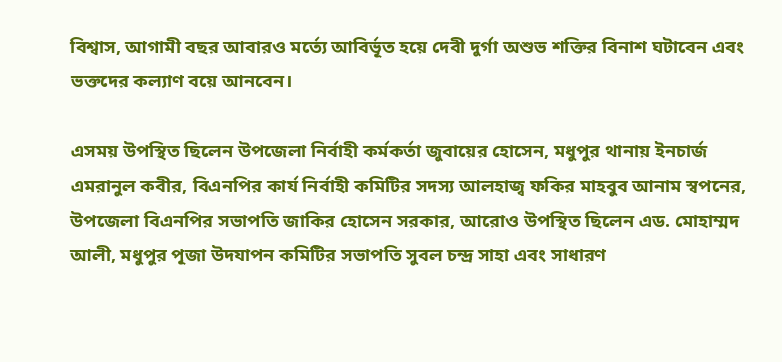বিশ্বাস, আগামী বছর আবারও মর্ত্যে আবির্ভূত হয়ে দেবী দুর্গা অশুভ শক্তির বিনাশ ঘটাবেন এবং ভক্তদের কল্যাণ বয়ে আনবেন।

এসময় উপস্থিত ছিলেন উপজেলা নির্বাহী কর্মকর্তা জুবায়ের হোসেন, মধুপুর থানায় ইনচার্জ এমরানুল কবীর, বিএনপির কার্য নির্বাহী কমিটির সদস্য আলহাজ্ব ফকির মাহবুব আনাম স্বপনের, উপজেলা বিএনপির সভাপতি জাকির হোসেন সরকার, আরোও উপস্থিত ছিলেন এড. মোহাম্মদ আলী, মধুপুর পূজা উদযাপন কমিটির সভাপতি সুবল চন্দ্র সাহা এবং সাধারণ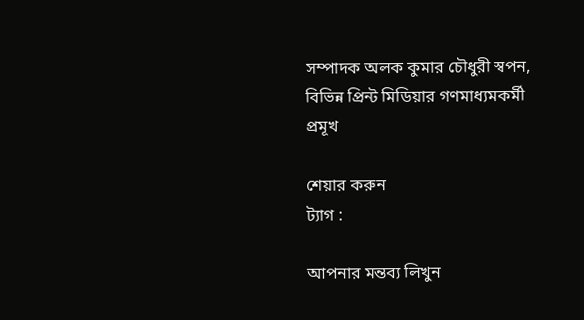সম্পাদক অলক কুমার চৌধুরী স্বপন, বিভিন্ন প্রিন্ট মিডিয়ার গণমাধ্যমকর্মী প্রমূখ

শেয়ার করুন
ট্যাগ :

আপনার মন্তব্য লিখুন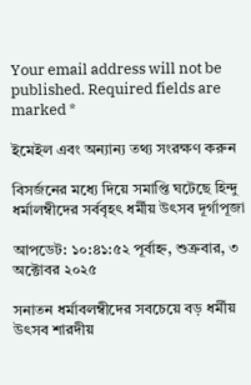Your email address will not be published. Required fields are marked *

ইমেইল এবং অন্যান্য তথ্য সংরক্ষণ করুন

বিসর্জনের মধ্যে দিয়ে সমাপ্তি ঘটেছে হিন্দু ধর্মালম্বীদের সর্ববৃহৎ ধর্মীয় উৎসব দূর্গাপূজা

আপডেট: ১০:৪১:৫২ পূর্বাহ্ন, শুক্রবার, ৩ অক্টোবর ২০২৫

সনাতন ধর্মাবলম্বীদের সবচেয়ে বড় ধর্মীয় উৎসব শারদীয়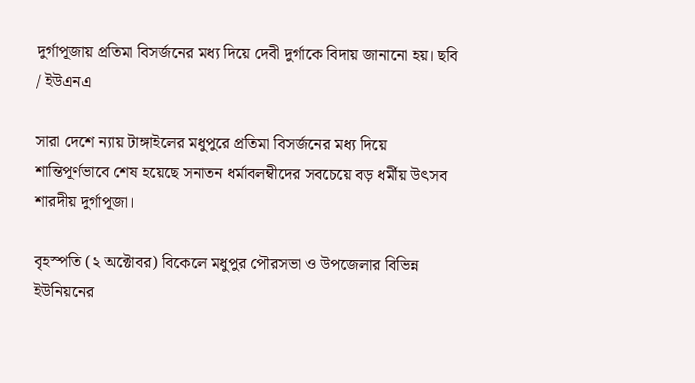দুর্গাপূজায় প্রতিমা বিসর্জনের মধ্য দিয়ে দেবী দুর্গাকে বিদায় জানানো হয়। ছবি / ইউএনএ

সারা দেশে ন্যায় টাঙ্গাইলের মধুপুরে প্রতিমা বিসর্জনের মধ্য দিয়ে শান্তিপূর্ণভাবে শেষ হয়েছে সনাতন ধর্মাবলম্বীদের সবচেয়ে বড় ধর্মীয় উৎসব শারদীয় দুর্গাপূজা।

বৃহস্পতি (২ অক্টোবর) বিকেলে মধুপুর পৌরসভা ও উপজেলার বিভিন্ন ইউনিয়নের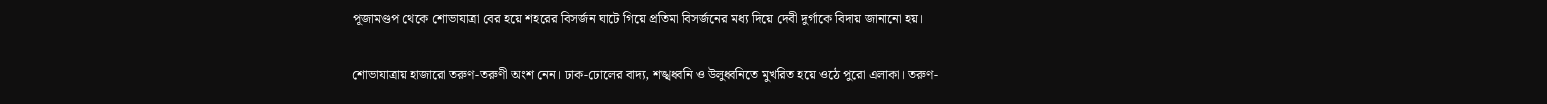পূজামণ্ডপ থেকে শোভাযাত্রা বের হয়ে শহরের বিসর্জন ঘাটে গিয়ে প্রতিমা বিসর্জনের মধ্য দিয়ে দেবী দুর্গাকে বিদায় জানানো হয়।

শোভাযাত্রায় হাজারো তরুণ-তরুণী অংশ নেন। ঢাক-ঢোলের বাদ্য, শঙ্খধ্বনি ও উলুধ্বনিতে মুখরিত হয়ে ওঠে পুরো এলাকা। তরুণ-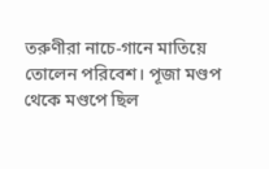তরুণীরা নাচে-গানে মাতিয়ে তোলেন পরিবেশ। পূজা মণ্ডপ থেকে মণ্ডপে ছিল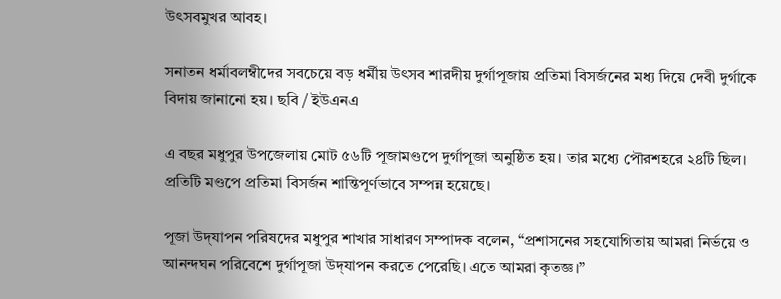উৎসবমুখর আবহ।

সনাতন ধর্মাবলম্বীদের সবচেয়ে বড় ধর্মীয় উৎসব শারদীয় দুর্গাপূজায় প্রতিমা বিসর্জনের মধ্য দিয়ে দেবী দুর্গাকে বিদায় জানানো হয়। ছবি / ইউএনএ

এ বছর মধুপুর উপজেলায় মোট ৫৬টি পূজামণ্ডপে দুর্গাপূজা অনুষ্ঠিত হয়। তার মধ্যে পৌরশহরে ২৪টি ছিল। প্রতিটি মণ্ডপে প্রতিমা বিসর্জন শান্তিপূর্ণভাবে সম্পন্ন হয়েছে।

পূজা উদ্‌যাপন পরিষদের মধুপুর শাখার সাধারণ সম্পাদক বলেন, “প্রশাসনের সহযোগিতায় আমরা নির্ভয়ে ও আনন্দঘন পরিবেশে দুর্গাপূজা উদ্‌যাপন করতে পেরেছি। এতে আমরা কৃতজ্ঞ।”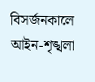বিসর্জনকালে আইন-শৃঙ্খলা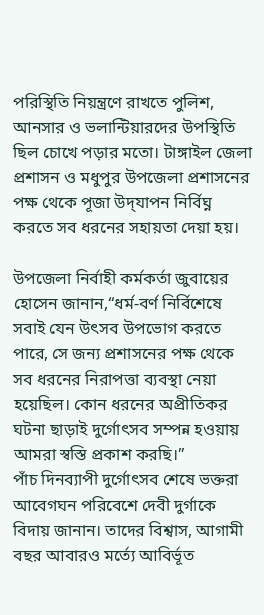পরিস্থিতি নিয়ন্ত্রণে রাখতে পুলিশ, আনসার ও ভলান্টিয়ারদের উপস্থিতি ছিল চোখে পড়ার মতো। টাঙ্গাইল জেলা প্রশাসন ও মধুপুর উপজেলা প্রশাসনের পক্ষ থেকে পূজা উদ্‌যাপন নির্বিঘ্ন করতে সব ধরনের সহায়তা দেয়া হয়।

উপজেলা নির্বাহী কর্মকর্তা জুবায়ের হোসেন জানান,“ধর্ম-বর্ণ নির্বিশেষে সবাই যেন উৎসব উপভোগ করতে পারে, সে জন্য প্রশাসনের পক্ষ থেকে সব ধরনের নিরাপত্তা ব্যবস্থা নেয়া হয়েছিল। কোন ধরনের অপ্রীতিকর ঘটনা ছাড়াই দুর্গোৎসব সম্পন্ন হওয়ায় আমরা স্বস্তি প্রকাশ করছি।”
পাঁচ দিনব্যাপী দুর্গোৎসব শেষে ভক্তরা আবেগঘন পরিবেশে দেবী দুর্গাকে বিদায় জানান। তাদের বিশ্বাস, আগামী বছর আবারও মর্ত্যে আবির্ভূত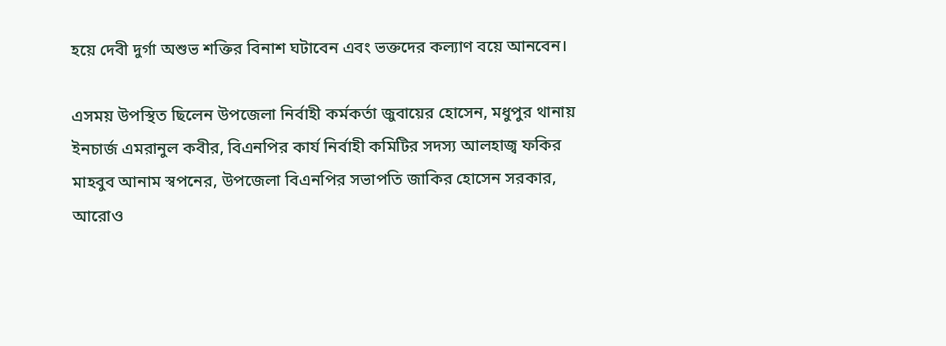হয়ে দেবী দুর্গা অশুভ শক্তির বিনাশ ঘটাবেন এবং ভক্তদের কল্যাণ বয়ে আনবেন।

এসময় উপস্থিত ছিলেন উপজেলা নির্বাহী কর্মকর্তা জুবায়ের হোসেন, মধুপুর থানায় ইনচার্জ এমরানুল কবীর, বিএনপির কার্য নির্বাহী কমিটির সদস্য আলহাজ্ব ফকির মাহবুব আনাম স্বপনের, উপজেলা বিএনপির সভাপতি জাকির হোসেন সরকার, আরোও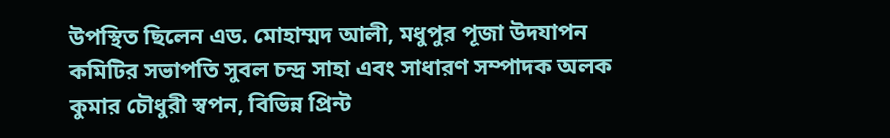উপস্থিত ছিলেন এড. মোহাম্মদ আলী, মধুপুর পূজা উদযাপন কমিটির সভাপতি সুবল চন্দ্র সাহা এবং সাধারণ সম্পাদক অলক কুমার চৌধুরী স্বপন, বিভিন্ন প্রিন্ট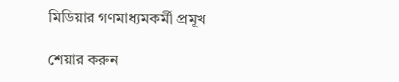মিডিয়ার গণমাধ্যমকর্মী প্রমূখ

শেয়ার করুন